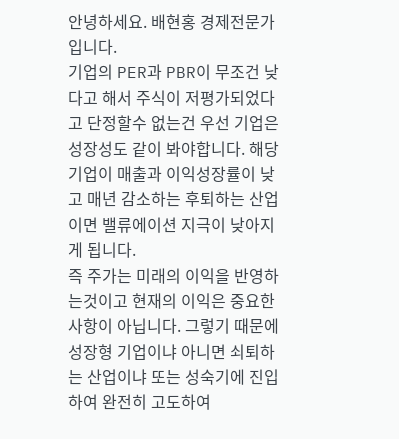안녕하세요. 배현홍 경제전문가입니다.
기업의 PER과 PBR이 무조건 낮다고 해서 주식이 저평가되었다고 단정할수 없는건 우선 기업은 성장성도 같이 봐야합니다. 해당 기업이 매출과 이익성장률이 낮고 매년 감소하는 후퇴하는 산업이면 밸류에이션 지극이 낮아지게 됩니다.
즉 주가는 미래의 이익을 반영하는것이고 현재의 이익은 중요한 사항이 아닙니다. 그렇기 때문에 성장형 기업이냐 아니면 쇠퇴하는 산업이냐 또는 성숙기에 진입하여 완전히 고도하여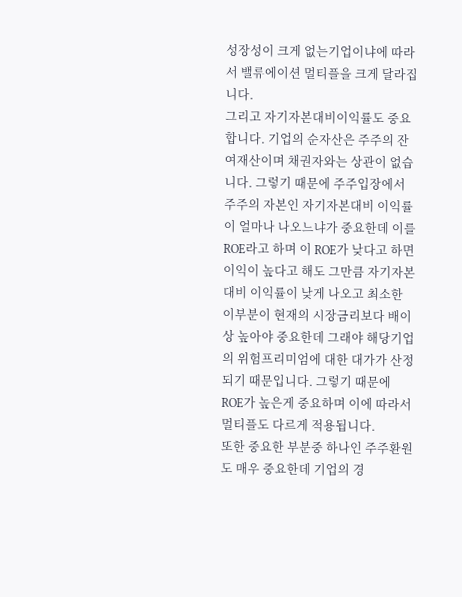성장성이 크게 없는기업이냐에 따라서 밸류에이션 멀티플을 크게 달라집니다.
그리고 자기자본대비이익률도 중요합니다. 기업의 순자산은 주주의 잔여재산이며 채권자와는 상관이 없습니다. 그렇기 때문에 주주입장에서 주주의 자본인 자기자본대비 이익률이 얼마나 나오느냐가 중요한데 이를 ROE라고 하며 이 ROE가 낮다고 하면 이익이 높다고 해도 그만큼 자기자본대비 이익률이 낮게 나오고 최소한 이부분이 현재의 시장금리보다 배이상 높아야 중요한데 그래야 해당기업의 위험프리미엄에 대한 대가가 산정되기 때문입니다. 그렇기 때문에 ROE가 높은게 중요하며 이에 따라서 멀티플도 다르게 적용됩니다.
또한 중요한 부분중 하나인 주주환원도 매우 중요한데 기업의 경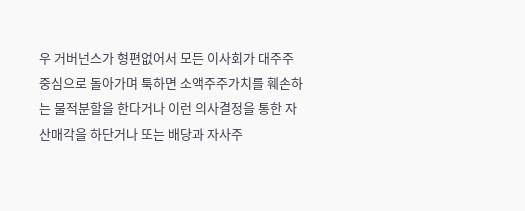우 거버넌스가 형편없어서 모든 이사회가 대주주중심으로 돌아가며 툭하면 소액주주가치를 훼손하는 물적분할을 한다거나 이런 의사결정을 통한 자산매각을 하단거나 또는 배당과 자사주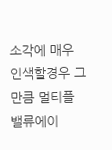소각에 매우 인색할경우 그만큼 멀티플 밸류에이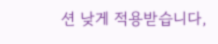션 낮게 적용받습니다,